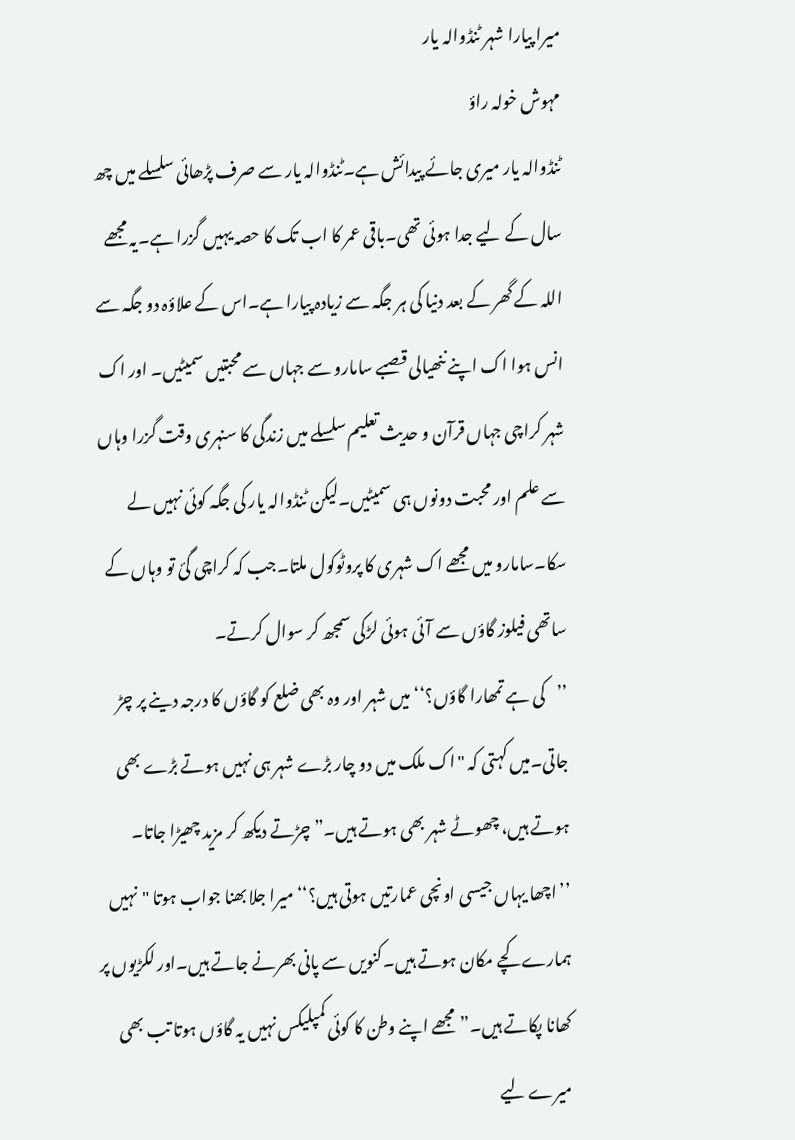میرا پیارا شہر ٹنڈوالہ یار
مہوش خولہ راؤ
ٹنڈوالہ یار میری جائے پیدائش ہے۔ٹنڈوالہ یار سے صرف پڑھائی سلسلے میں چھ سال کے لیے جدا ہوئی تھی۔باقی عمر کا اب تک کا حصہ یہیں گزرا ہے۔یہ مجھے اللہ کے گھر کے بعد دنیا کی ہر جگہ سے زیادہ پیارا ہے۔اس کے علاؤہ دو جگہ سے انس ہوا اک اپنے ننھیالی قصبے سامارو سے جہاں سے محبتیں سمیٹیں۔ اور اک شہر کراچی جہاں قرآن و حدیث تعلیم سلسلے میں زندگی کا سنہری وقت گزرا وہاں سے علم اور محبت دونوں ہی سمیٹیں۔لیکن ٹنڈوالہ یار کی جگہ کوئی نہیں لے سکا۔سامارو میں مجھے اک شہری کا پروٹوکول ملتا۔جب کہ کراچی گئ تو وہاں کے ساتھی فیلوز گاؤں سے آئی ہوئی لڑکی سمجھ کر سوال کرتے۔
’’کی ہے تمھارا گاؤں؟‘‘میں شہر اور وہ بھی ضلع کو گاؤں کا درجہ دینے پر چڑ جاتی۔میں کہتی کہ "اک ملک میں دو چار بڑے شہر ہی نہیں ہوتے بڑے بھی ہوتے ہیں، چھوٹے شہر بھی ہوتے ہیں۔”چڑتے دیکھ کر مزید چھیڑا جاتا۔
’’اچھا یہاں جیسی اونچی عمارتیں ہوتی ہیں؟‘‘میرا جلا بھنا جواب ہوتا "نہیں ہمارے کچے مکان ہوتے ہیں۔کنویں سے پانی بھرنے جاتے ہیں۔اور لکڑیوں پر کھانا پکاتے ہیں۔”مجھے اپنے وطن کا کوئی کمپلیکس نہیں یہ گاؤں ہوتا تب بھی میرے لیے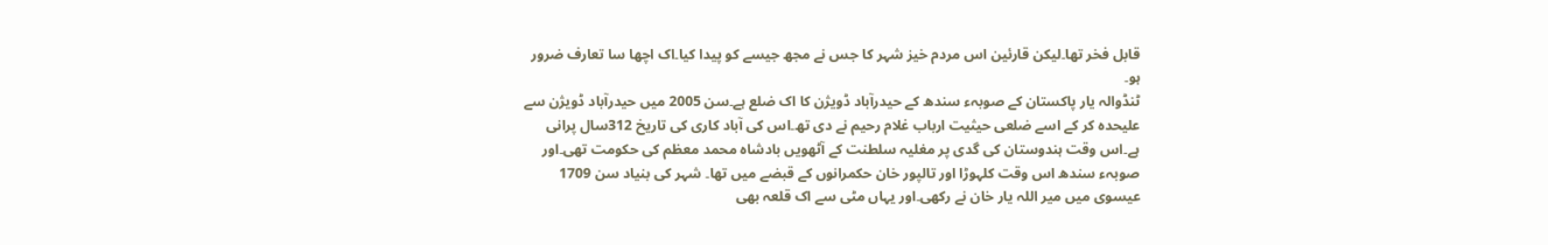قابل فخر تھا۔لیکن قارئین اس مردم خیز شہر کا جس نے مجھ جیسے کو پیدا کیا۔اک اچھا سا تعارف ضرور ہو۔
ٹنڈوالہ یار پاکستان کے صوبہء سندھ کے حیدرآباد ڈویژن کا اک ضلع ہے۔سن 2005 میں حیدرآباد ڈویژن سے علیحدہ کر کے اسے ضلعی حیثیت ارباب غلام رحیم نے دی تھ۔اس کی آباد کاری کی تاریخ 312سال پرانی ہے۔اس وقت ہندوستان کی گدی پر مغلیہ سلطنت کے آٹھویں بادشاہ محمد معظم کی حکومت تھی۔اور صوبہء سندھ اس وقت کلہوڑا اور تالپور خان حکمرانوں کے قبضے میں تھا۔ شہر کی بنیاد سن 1709 عیسوی میں میر اللہ یار خان نے رکھی۔اور یہاں مٹی سے اک قلعہ بھی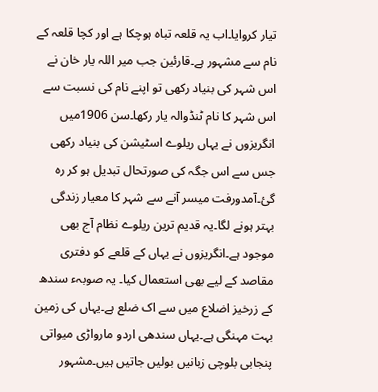تیار کروایا۔اب یہ قلعہ تباہ ہوچکا ہے اور کچا قلعہ کے نام سے مشہور ہے۔قارئین جب میر اللہ یار خان نے اس شہر کی بنیاد رکھی تو اپنے نام کی نسبت سے اس شہر کا نام ٹنڈوالہ یار رکھا۔سن 1906میں انگریزوں نے یہاں ریلوے اسٹیشن کی بنیاد رکھی جس سے اس جگہ کی صورتحال تبدیل ہو کر رہ گئ۔آمدورفت میسر آنے سے شہر کا معیار زندگی بہتر ہونے لگا۔یہ قدیم ترین ریلوے نظام آج بھی موجود ہے۔انگریزوں نے یہاں کے قلعے کو دفتری مقاصد کے لیے بھی استعمال کیا۔ یہ صوبہء سندھ کے زرخیز اضلاع میں سے اک ضلع ہے۔یہاں کی زمین بہت مہنگی ہے۔یہاں سندھی اردو مارواڑی میواتی پنجابی بلوچی زبانیں بولیں جاتیں ہیں۔مشہور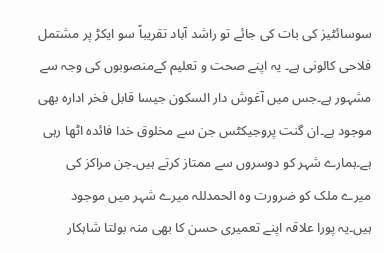سوسائٹیز کی بات کی جائے تو راشد آباد تقریباً سو ایکڑ پر مشتمل فلاحی کالونی ہے۔ یہ اپنے صحت و تعلیم کےمنصوبوں کی وجہ سے مشہور ہے۔جس میں آغوش دار السکون جیسا قابل فخر ادارہ بھی موجود ہے۔ان گنت پروجیکٹس جن سے مخلوق خدا فائدہ اٹھا رہی ہے۔ہمارے شہر کو دوسروں سے ممتاز کرتے ہیں۔جن مراکز کی میرے ملک کو ضرورت وہ الحمدللہ میرے شہر میں موجود ہیں۔یہ پورا علاقہ اپنے تعمیری حسن کا بھی منہ بولتا شاہکار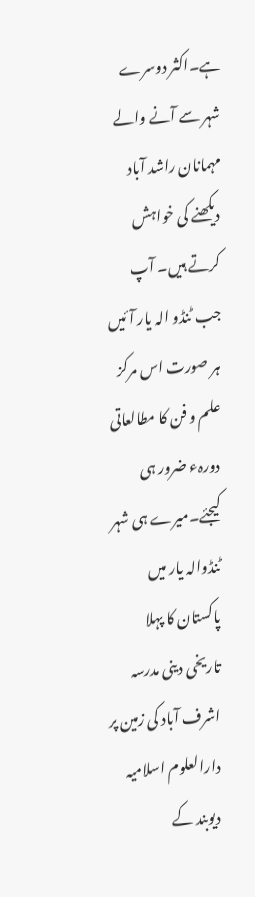ہے۔اکثر دوسرے شہر سے آنے والے مہمانان راشد آباد دیکھنے کی خواہش کرتے ہیں۔ آپ جب ٹنڈو الہ یار آئیں ہر صورت اس مرکز علم و فن کا مطالعاتی دورہء ضرور ہی کیجئے۔میرے ہی شہر ٹنڈوالہ یار میں پاکستان کا پہلا تاریخی دینی مدرسہ اشرف آباد کی زمین پر دارالعلوم اسلامیہ دیوبند کے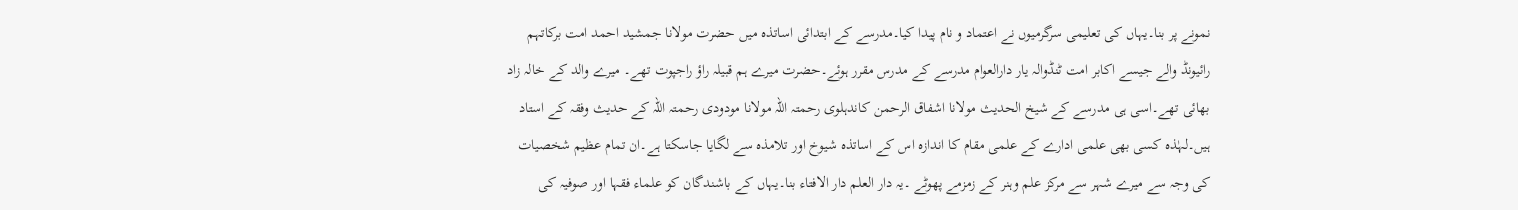نمونے پر بنا۔یہاں کی تعلیمی سرگرمیوں نے اعتماد و نام پیدا کیا۔مدرسے کے ابتدائی اساتذہ میں حضرت مولانا جمشید احمد امت برکاتہم رائیونڈ والے جیسے اکابر امت ٹنڈوالہ یار دارالعوام مدرسے کے مدرس مقرر ہوئے۔حضرت میرے ہم قبیلہ راؤ راجپوت تھے۔ میرے والد کے خالہ زاد بھائی تھے۔اسی ہی مدرسے کے شیخ الحدیث مولانا اشفاق الرحمن کاندہلوی رحمتہ اللہ مولانا مودودی رحمتہ اللہ کے حدیث وفقہ کے استاد ہیں۔لہٰذہ کسی بھی علمی ادارے کے علمی مقام کا اندازہ اس کے اساتذہ شیوخ اور تلامذہ سے لگایا جاسکتا ہے۔ان تمام عظیم شخصیات کی وجہ سے میرے شہر سے مرکز علم وہنر کے زمزمے پھوٹے ۔یہ دار العلم دار الافتاء بنا۔یہاں کے باشندگان کو علماء فقہا اور صوفیہ کی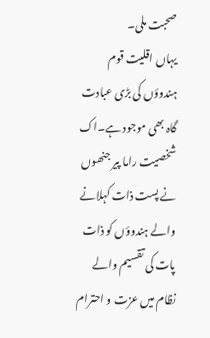صحبت ملی۔
یہاں اقلیت قوم ہندوؤں کی بڑی عبادت گاہ بھی موجود ہے۔اک شخصیت راما پیر جنھوں نے پست ذات کہلانے والے ہندوؤں کو ذات پات کی تقسیم والے نظام میں عزت و احترام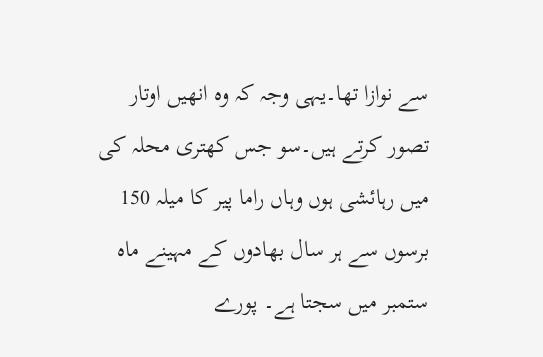سے نوازا تھا۔یہی وجہ کہ وہ انھیں اوتار تصور کرتے ہیں۔سو جس کھتری محلہ کی میں رہائشی ہوں وہاں راما پیر کا میلہ 150 برسوں سے ہر سال بھادوں کے مہینے ماہ ستمبر میں سجتا ہے۔ پورے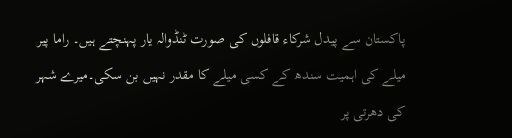پاکستان سے پیدل شرکاء قافلوں کی صورت ٹنڈوالہ یار پہنچتے ہیں۔ راما پیر میلے کی اہمیت سندھ کے کسی میلے کا مقدر نہیں بن سکی۔میرے شہر کی دھرتی پر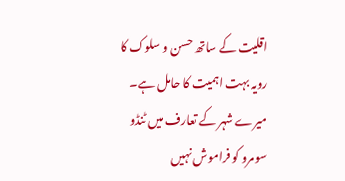اقلیت کے ساتھ حسن و سلوک کا رویہ بہت اہمیت کا حامل ہے۔ میرے شہر کے تعارف میں ٹنڈو سومرو کو فراموش نہیں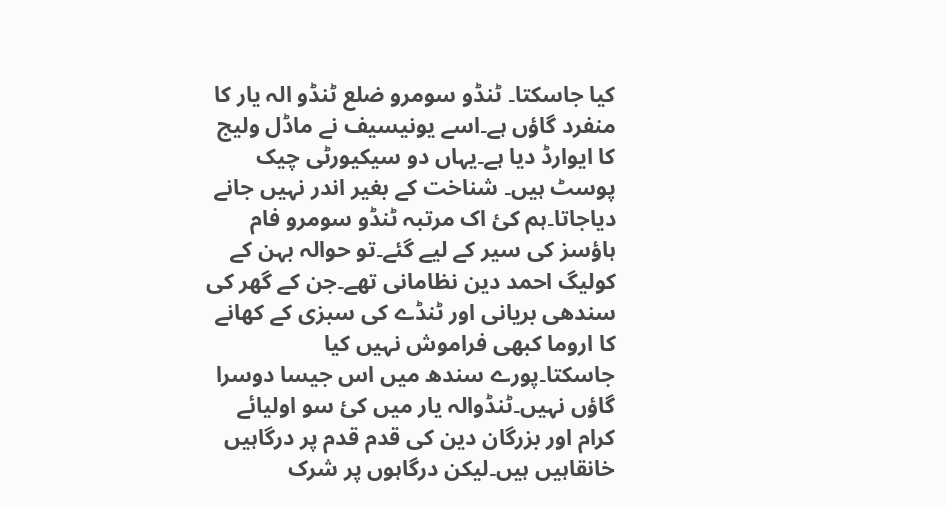کیا جاسکتا۔ ٹنڈو سومرو ضلع ٹنڈو الہ یار کا منفرد گاؤں ہے۔اسے یونیسیف نے ماڈل ولیج کا ایوارڈ دیا ہے۔یہاں دو سیکیورٹی چیک پوسٹ ہیں۔ شناخت کے بغیر اندر نہیں جانے دیاجاتا۔ہم کئ اک مرتبہ ٹنڈو سومرو فام ہاؤسز کی سیر کے لیے گئے۔تو حوالہ بہن کے کولیگ احمد دین نظامانی تھے۔جن کے گھر کی سندھی بریانی اور ٹنڈے کی سبزی کے کھانے کا اروما کبھی فراموش نہیں کیا جاسکتا۔پورے سندھ میں اس جیسا دوسرا گاؤں نہیں۔ٹنڈوالہ یار میں کئ سو اولیائے کرام اور بزرگان دین کی قدم قدم پر درگاہیں خانقاہیں ہیں۔لیکن درگاہوں پر شرک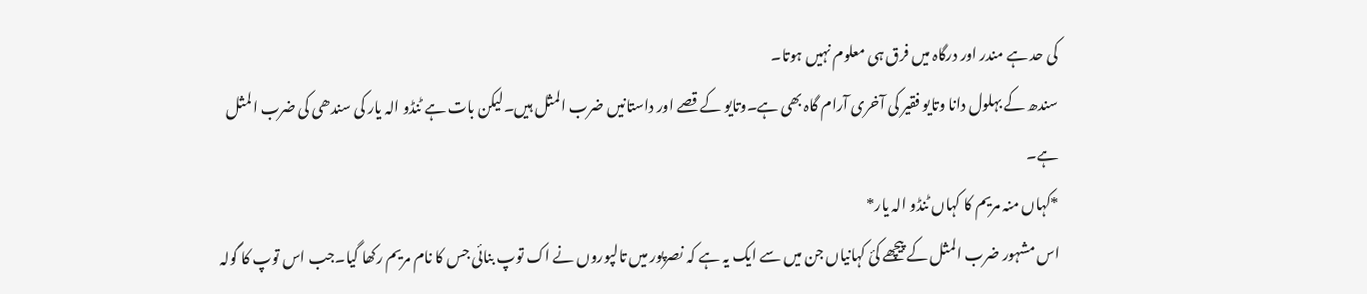کی حد ہے مندر اور درگاہ میں فرق ہی معلوم نہیں ہوتا۔
سندھ کے بہلول دانا وتایو فقیر کی آخری آرام گاہ بھی ہے۔وتایو کے قصے اور داستانیں ضرب المثل ہیں۔لیکن بات ہے ٹنڈو الہ یار کی سندھی کی ضرب المثل ہے۔
*کہاں منہ مریم کا کہاں ٹنڈو الہ یار*
اس مشہور ضرب المثل کے پیچھے کئ کہانیاں جن میں سے ایک یہ ہے کہ نصرپور میں تالپوروں نے اک توپ بنائی جس کا نام مریم رکھا گیا۔جب اس توپ کا گولہ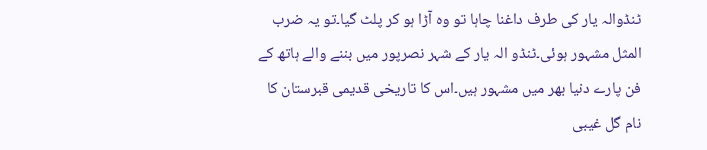ٹنڈوالہ یار کی طرف داغنا چاہا تو وہ آڑا ہو کر پلٹ گیا۔تو یہ ضرب المثل مشہور ہوئی۔ٹنڈو الہ یار کے شہر نصرپور میں بننے والے ہاتھ کے فن پارے دنیا بھر میں مشہور ہیں۔اس کا تاریخی قدیمی قبرستان کا نام گل غیبی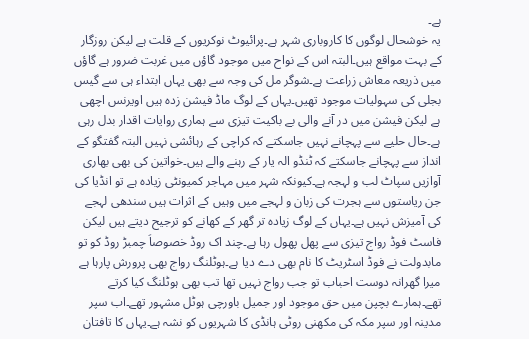ہے۔
یہ خوشحال لوگوں کا کاروباری شہر ہے۔پرائیوٹ نوکریوں کے قلت ہے لیکن روزگار کے بہت مواقع ہیں۔البتہ اس کے نواح میں موجود گاؤں میں غربت ضرور ہے گاؤں میں ذریعہ معاش زراعت ہے۔شوگر مل کی وجہ سے بھی یہاں ابتداء ہی سے گیس بجلی کی سہولیات موجود تھیں۔یہاں کے لوگ ماڈ فیشن زدہ ہیں اویرنس اچھی ہے لیکن فیشن میں در آنے والی بے باکیت تیزی سے ہماری روایات اقدار بدل رہی ہے۔حال حلیے سے پہچانے نہیں جاسکتے کہ کراچی کے رہائشی نہیں البتہ گفتگو کے انداز سے پہچانے جاسکتے کہ ٹنڈو الہ یار کے رہنے والے ہیں۔خواتین کی بھی بھاری آوازیں سپاٹ لب و لہجہ ہے۔کیونکہ شہر میں مہاجر کمیونٹی زیادہ ہے تو انڈیا کی جن ریاستوں سے ہجرت کی زبان و لہجے میں وہیں کے اثرات ہیں سندھی لہجے کی آمیزش نہیں ہے۔یہاں کے لوگ زیادہ تر گھر کے کھانے کو ترجیح دیتے ہیں لیکن فاسٹ فوڈ رواج تیزی سے پھل پھول رہا ہے۔چند اک روڈ خصوصاَ چمبڑ روڈ کو تو مابدولت نے فوڈ اسٹریٹ کا نام بھی دے دیا ہے۔ہوٹلنگ رواج بھی پرورش پارہا ہے میرا گھرانہ دوست احباب تو جب رواج نہیں تھا تب بھی ہوٹلنگ کیا کرتے تھے۔ہمارے بچپن میں حق موجود اور جمیل باورچی ہوٹل مشہور تھے۔اب سپر مدینہ اور سپر مکہ کی مکھنی روٹی ہانڈی کا شہریوں کو نشہ ہے۔یہاں کا تافتان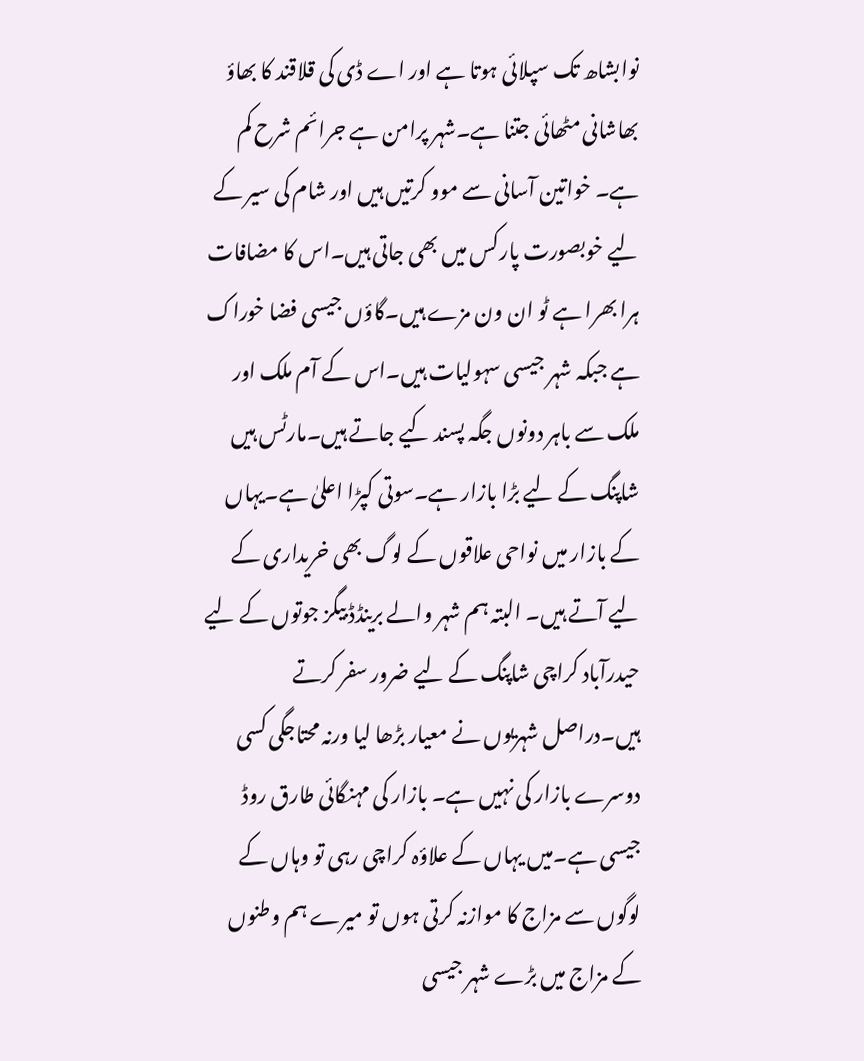نوابشاھ تک سپلائی ہوتا ہے اور اے ڈی کی قلاقند کا بھاؤ بھاشانی مٹھائی جتنا ہے۔شہر پرامن ہے جرائم شرح کم ہے۔ خواتین آسانی سے موو کرتیں ہیں اور شام کی سیر کے لیے خوبصورت پارکس میں بھی جاتی ہیں۔اس کا مضافات ہرا بھرا ہے ٹو ان ون مزے ہیں۔گاؤں جیسی فضا خوراک ہے جبکہ شہر جیسی سہولیات ہیں۔اس کے آم ملک اور ملک سے باہر دونوں جگہ پسند کیے جاتے ہیں۔مارٹس ہیں شاپنگ کے لیے بڑا بازار ہے۔سوتی کپڑا اعلیٰ ہے۔یہاں کے بازار میں نواحی علاقوں کے لوگ بھی خریداری کے لیے آتے ہیں۔ البتہ ہم شہر والے برینڈڈ بیگز جوتوں کے لیے حیدرآباد کراچی شاپنگ کے لیے ضرور سفر کرتے ہیں۔دراصل شہریوں نے معیار بڑھا لیا ورنہ محتاجگی کسی دوسرے بازار کی نہیں ہے۔ بازار کی مہنگائی طارق روڈ جیسی ہے۔میں یہاں کے علاؤہ کراچی رہی تو وہاں کے لوگوں سے مزاج کا موازنہ کرتی ہوں تو میرے ہم وطنوں کے مزاج میں بڑے شہر جیسی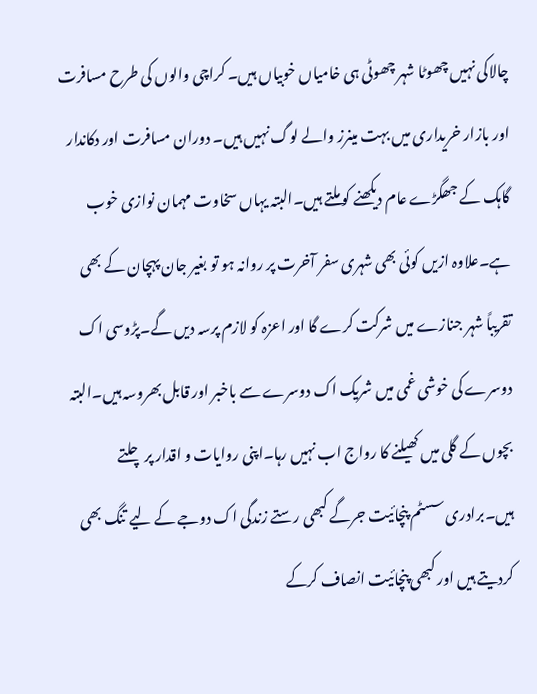چالاکی نہیں چھوٹا شہر چھوٹی ہی خامیاں خوبیاں ہیں۔ کراچی والوں کی طرح مسافرت اور بازار خریداری میں بہت مینرز والے لوگ نہیں ہیں۔ دوران مسافرت اور دکاندار گاہک کے جھگڑے عام دیکھنے کو ملتے ہیں۔البتہ یہاں سخاوت مہمان نوازی خوب ہے۔علاوہ ازیں کوئی بھی شہری سفر آخرت پر روانہ ہو تو بغیر جان پہچان کے بھی تقریباً شہر جنازے میں شرکت کرے گا اور اعزہ کو لازم پرسہ دیں گے۔پڑوسی اک دوسرے کی خوشی غمی میں شریک اک دوسرے سے باخبر اور قابل بھروسہ ہیں۔البتہ بچوں کے گلی میں کھیلنے کا رواج اب نہیں رہا۔اپنی روایات و اقدار پر چلتے ہیں۔برادری سسٹم پنچائیت جرگے کبھی رستے زندگی اک دوجے کے لیے تنگ بھی کردیتے ہیں اور کبھی پنچائیت انصاف کرکے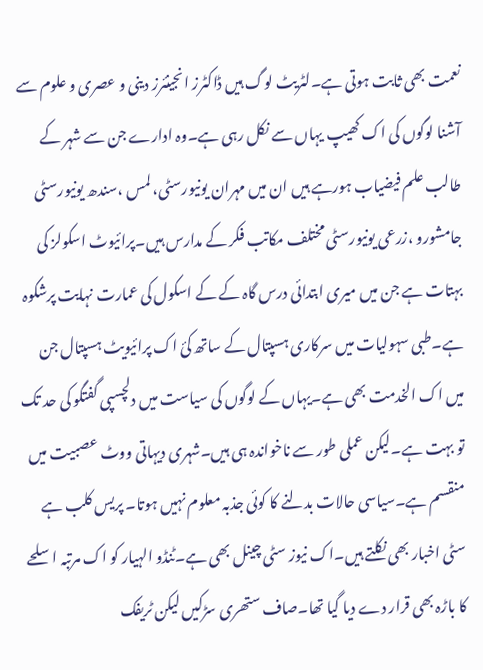نعمت بھی ثابت ہوتی ہے۔لٹریٹ لوگ ہیں ڈاکٹرز انجینئرز دینی و عصری و علوم سے آشنا لوگوں کی اک کھیپ یہاں سے نکل رہی ہے۔وہ ادارے جن سے شہر کے طالب علم فیضیاب ہورہے ہیں ان میں مہران یونیورسٹی، لمس ،سندھ یونیورسٹی جامشورو ،زرعی یونیورسٹی مختلف مکاتب فکر کے مدارس ہیں۔پرائیوٹ اسکولز کی بہتات ہے جن میں میری ابتدائی درس گاہ کے کے اسکول کی عمارت نہایت پرشکوہ ہے۔طبی سہولیات میں سرکاری ہسپتال کے ساتھ کئ اک پرائیویٹ ہسپتال جن میں اک الخدمت بھی ہے۔یہاں کے لوگوں کی سیاست میں دلچسپی گفتگو کی حد تک تو بہت ہے۔لیکن عملی طور سے ناخواندہ ہی ہیں۔شہری دیہاتی ووٹ عصبیت میں منقسم ہے۔سیاسی حالات بدلنے کا کوئی جذبہ معلوم نہیں ہوتا۔ پریس کلب ہے سٹی اخبار بھی نکلتے ہیں۔اک نیوز سٹی چینل بھی ہے۔ٹنڈو الہیار کو اک مرتبہ اسلحے کا باڑہ بھی قرار دے دیا گیا تھا۔صاف ستھری سڑکیں لیکن ٹریفک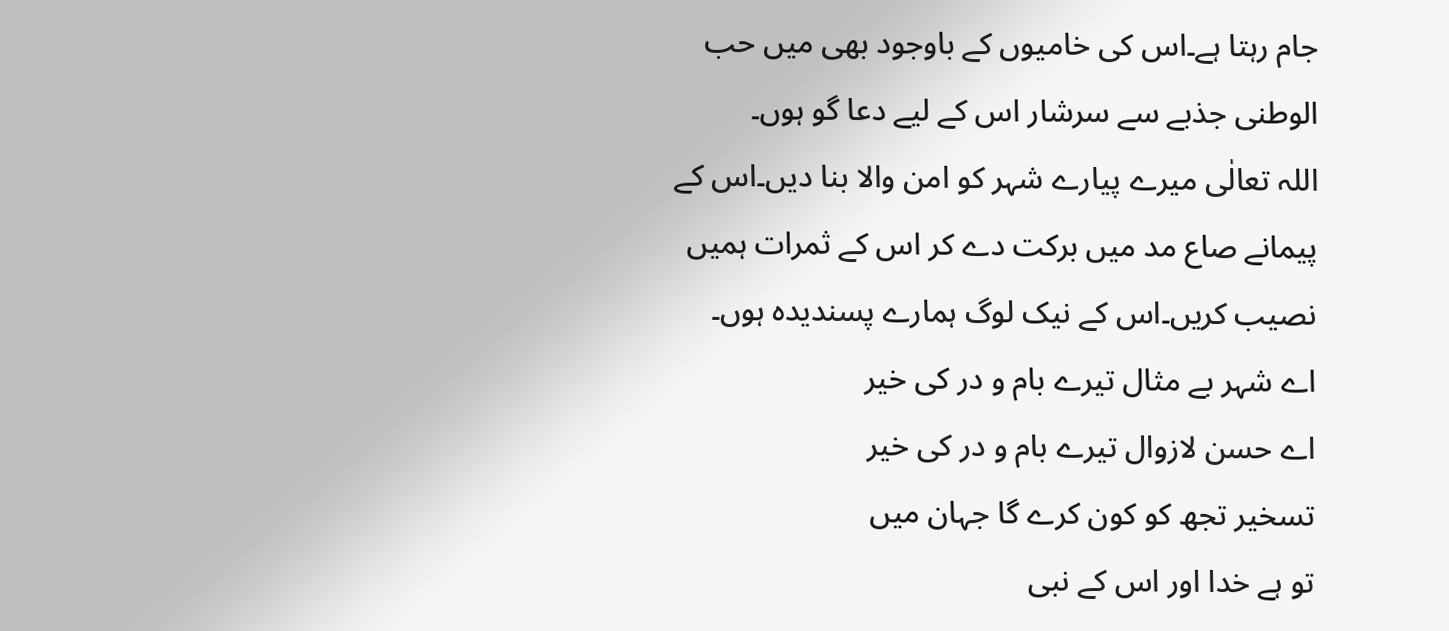جام رہتا ہے۔اس کی خامیوں کے باوجود بھی میں حب الوطنی جذبے سے سرشار اس کے لیے دعا گو ہوں۔
اللہ تعالٰی میرے پیارے شہر کو امن والا بنا دیں۔اس کے پیمانے صاع مد میں برکت دے کر اس کے ثمرات ہمیں نصیب کریں۔اس کے نیک لوگ ہمارے پسندیدہ ہوں۔
اے شہر بے مثال تیرے بام و در کی خیر
اے حسن لازوال تیرے بام و در کی خیر
تسخیر تجھ کو کون کرے گا جہان میں
تو ہے خدا اور اس کے نبی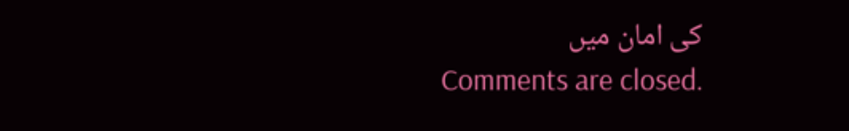کی امان میں
Comments are closed.